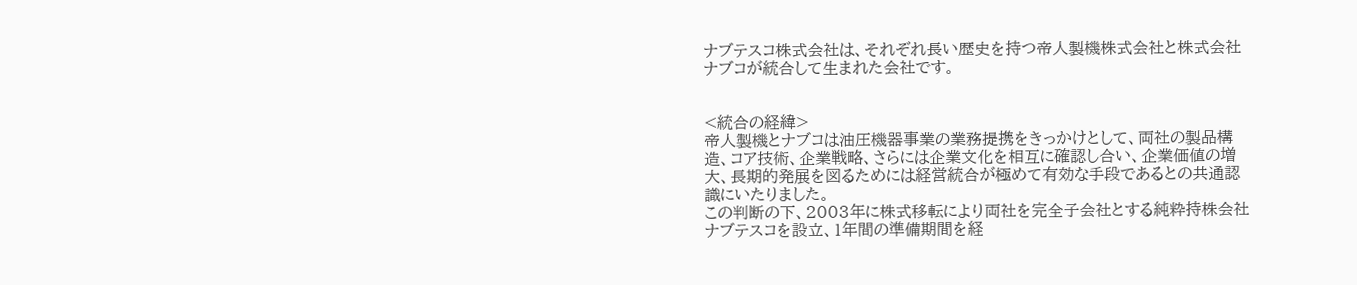ナブテスコ株式会社は、それぞれ長い歴史を持つ帝人製機株式会社と株式会社ナブコが統合して生まれた会社です。


<統合の経緯>
帝人製機とナブコは油圧機器事業の業務提携をきっかけとして、両社の製品構造、コア技術、企業戦略、さらには企業文化を相互に確認し合い、企業価値の増大、長期的発展を図るためには経営統合が極めて有効な手段であるとの共通認識にいたりました。
この判断の下、2003年に株式移転により両社を完全子会社とする純粋持株会社ナブテスコを設立、1年間の準備期間を経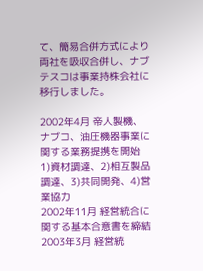て、簡易合併方式により両社を吸収合併し、ナブテスコは事業持株会社に移行しました。

2002年4月 帝人製機、ナブコ、油圧機器事業に関する業務提携を開始
1)資材調達、2)相互製品調達、3)共同開発、4)営業協力
2002年11月 経営統合に関する基本合意書を締結
2003年3月 経営統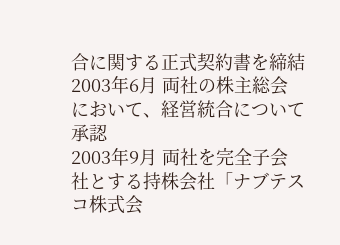合に関する正式契約書を締結
2003年6月 両社の株主総会において、経営統合について承認
2003年9月 両社を完全子会社とする持株会社「ナブテスコ株式会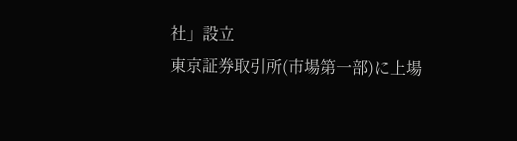社」設立
東京証券取引所(市場第一部)に上場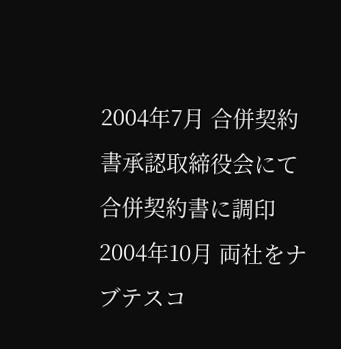2004年7月 合併契約書承認取締役会にて合併契約書に調印
2004年10月 両社をナブテスコ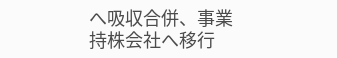へ吸収合併、事業持株会社へ移行